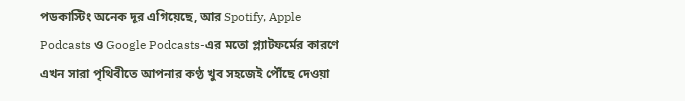পডকাস্টিং অনেক দূর এগিয়েছে, আর Spotify, Apple Podcasts ও Google Podcasts-এর মতো প্ল্যাটফর্মের কারণে এখন সারা পৃথিবীতে আপনার কণ্ঠ খুব সহজেই পৌঁছে দেওয়া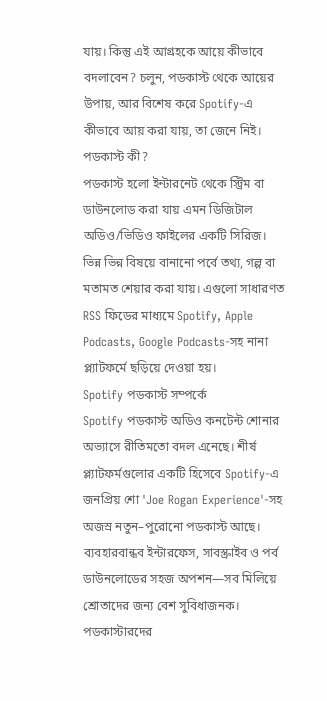যায়। কিন্তু এই আগ্রহকে আয়ে কীভাবে বদলাবেন? চলুন, পডকাস্ট থেকে আয়ের উপায়, আর বিশেষ করে Spotify-এ কীভাবে আয় করা যায়, তা জেনে নিই।
পডকাস্ট কী?
পডকাস্ট হলো ইন্টারনেট থেকে স্ট্রিম বা ডাউনলোড করা যায় এমন ডিজিটাল অডিও/ভিডিও ফাইলের একটি সিরিজ। ভিন্ন ভিন্ন বিষয়ে বানানো পর্বে তথ্য, গল্প বা মতামত শেয়ার করা যায়। এগুলো সাধারণত RSS ফিডের মাধ্যমে Spotify, Apple Podcasts, Google Podcasts-সহ নানা প্ল্যাটফর্মে ছড়িয়ে দেওয়া হয়।
Spotify পডকাস্ট সম্পর্কে
Spotify পডকাস্ট অডিও কনটেন্ট শোনার অভ্যাসে রীতিমতো বদল এনেছে। শীর্ষ প্ল্যাটফর্মগুলোর একটি হিসেবে Spotify-এ জনপ্রিয় শো 'Joe Rogan Experience'-সহ অজস্র নতুন–পুরোনো পডকাস্ট আছে। ব্যবহারবান্ধব ইন্টারফেস, সাবস্ক্রাইব ও পর্ব ডাউনলোডের সহজ অপশন—সব মিলিয়ে শ্রোতাদের জন্য বেশ সুবিধাজনক। পডকাস্টারদের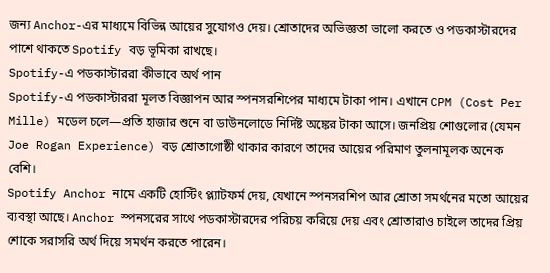জন্য Anchor-এর মাধ্যমে বিভিন্ন আয়ের সুযোগও দেয়। শ্রোতাদের অভিজ্ঞতা ভালো করতে ও পডকাস্টারদের পাশে থাকতে Spotify বড় ভূমিকা রাখছে।
Spotify-এ পডকাস্টাররা কীভাবে অর্থ পান
Spotify-এ পডকাস্টাররা মূলত বিজ্ঞাপন আর স্পনসরশিপের মাধ্যমে টাকা পান। এখানে CPM (Cost Per Mille) মডেল চলে—প্রতি হাজার শুনে বা ডাউনলোডে নির্দিষ্ট অঙ্কের টাকা আসে। জনপ্রিয় শোগুলোর (যেমন Joe Rogan Experience) বড় শ্রোতাগোষ্ঠী থাকার কারণে তাদের আয়ের পরিমাণ তুলনামূলক অনেক বেশি।
Spotify Anchor নামে একটি হোস্টিং প্ল্যাটফর্ম দেয়, যেখানে স্পনসরশিপ আর শ্রোতা সমর্থনের মতো আয়ের ব্যবস্থা আছে। Anchor স্পনসরের সাথে পডকাস্টারদের পরিচয় করিয়ে দেয় এবং শ্রোতারাও চাইলে তাদের প্রিয় শোকে সরাসরি অর্থ দিয়ে সমর্থন করতে পারেন।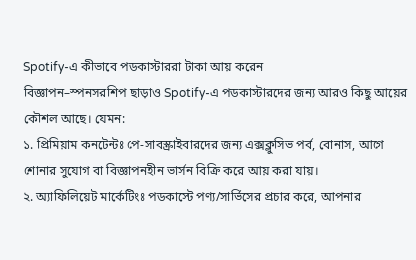Spotify-এ কীভাবে পডকাস্টাররা টাকা আয় করেন
বিজ্ঞাপন–স্পনসরশিপ ছাড়াও Spotify-এ পডকাস্টারদের জন্য আরও কিছু আয়ের কৌশল আছে। যেমন:
১. প্রিমিয়াম কনটেন্টঃ পে-সাবস্ক্রাইবারদের জন্য এক্সক্লুসিভ পর্ব, বোনাস, আগে শোনার সুযোগ বা বিজ্ঞাপনহীন ভার্সন বিক্রি করে আয় করা যায়।
২. অ্যাফিলিয়েট মার্কেটিংঃ পডকাস্টে পণ্য/সার্ভিসের প্রচার করে, আপনার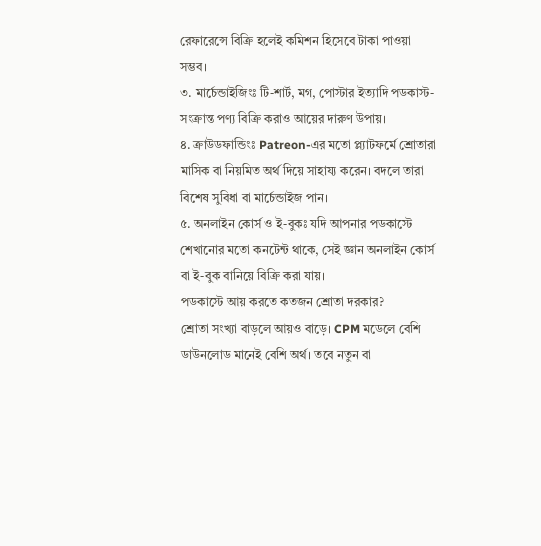রেফারেন্সে বিক্রি হলেই কমিশন হিসেবে টাকা পাওয়া সম্ভব।
৩. মার্চেন্ডাইজিংঃ টি-শার্ট, মগ, পোস্টার ইত্যাদি পডকাস্ট-সংক্রান্ত পণ্য বিক্রি করাও আয়ের দারুণ উপায়।
৪. ক্রাউডফান্ডিংঃ Patreon-এর মতো প্ল্যাটফর্মে শ্রোতারা মাসিক বা নিয়মিত অর্থ দিয়ে সাহায্য করেন। বদলে তারা বিশেষ সুবিধা বা মার্চেন্ডাইজ পান।
৫. অনলাইন কোর্স ও ই-বুকঃ যদি আপনার পডকাস্টে শেখানোর মতো কনটেন্ট থাকে, সেই জ্ঞান অনলাইন কোর্স বা ই-বুক বানিয়ে বিক্রি করা যায়।
পডকাস্টে আয় করতে কতজন শ্রোতা দরকার?
শ্রোতা সংখ্যা বাড়লে আয়ও বাড়ে। CPM মডেলে বেশি ডাউনলোড মানেই বেশি অর্থ। তবে নতুন বা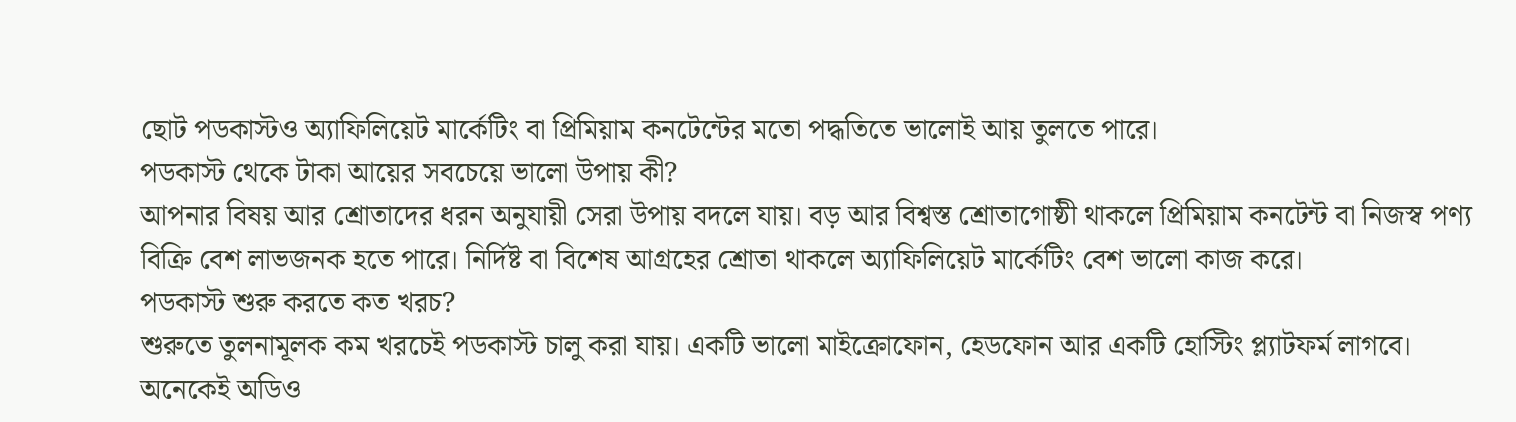ছোট পডকাস্টও অ্যাফিলিয়েট মার্কেটিং বা প্রিমিয়াম কনটেন্টের মতো পদ্ধতিতে ভালোই আয় তুলতে পারে।
পডকাস্ট থেকে টাকা আয়ের সবচেয়ে ভালো উপায় কী?
আপনার বিষয় আর শ্রোতাদের ধরন অনুযায়ী সেরা উপায় বদলে যায়। বড় আর বিশ্বস্ত শ্রোতাগোষ্ঠী থাকলে প্রিমিয়াম কনটেন্ট বা নিজস্ব পণ্য বিক্রি বেশ লাভজনক হতে পারে। নির্দিষ্ট বা বিশেষ আগ্রহের শ্রোতা থাকলে অ্যাফিলিয়েট মার্কেটিং বেশ ভালো কাজ করে।
পডকাস্ট শুরু করতে কত খরচ?
শুরুতে তুলনামূলক কম খরচেই পডকাস্ট চালু করা যায়। একটি ভালো মাইক্রোফোন, হেডফোন আর একটি হোস্টিং প্ল্যাটফর্ম লাগবে। অনেকেই অডিও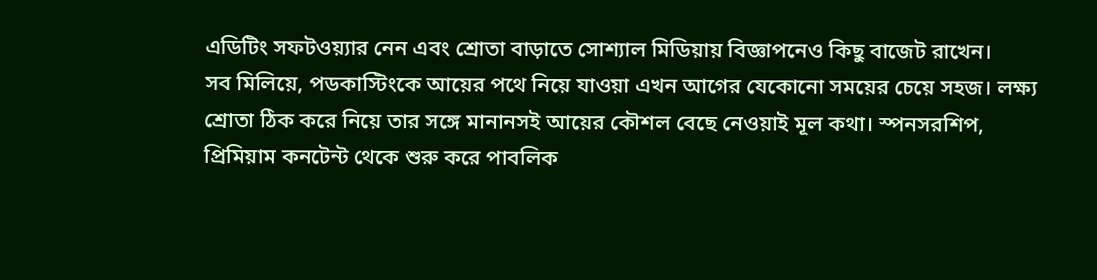এডিটিং সফটওয়্যার নেন এবং শ্রোতা বাড়াতে সোশ্যাল মিডিয়ায় বিজ্ঞাপনেও কিছু বাজেট রাখেন।
সব মিলিয়ে, পডকাস্টিংকে আয়ের পথে নিয়ে যাওয়া এখন আগের যেকোনো সময়ের চেয়ে সহজ। লক্ষ্য শ্রোতা ঠিক করে নিয়ে তার সঙ্গে মানানসই আয়ের কৌশল বেছে নেওয়াই মূল কথা। স্পনসরশিপ, প্রিমিয়াম কনটেন্ট থেকে শুরু করে পাবলিক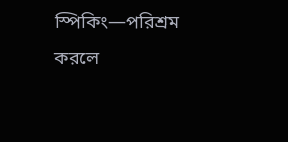স্পিকিং—পরিশ্রম করলে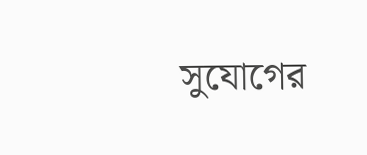সুযোগের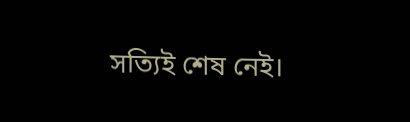সত্যিই শেষ নেই।